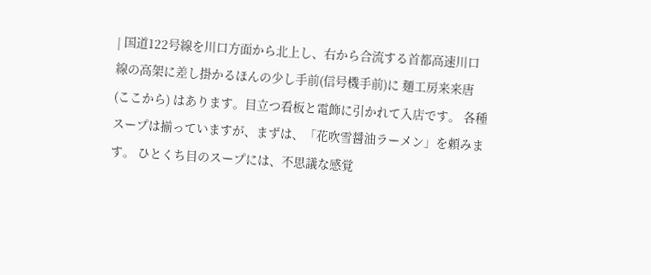| 国道122号線を川口方面から北上し、右から合流する首都高速川口線の高架に差し掛かるほんの少し手前(信号機手前)に 麺工房来来唐(ここから) はあります。目立つ看板と電飾に引かれて入店です。 各種スープは揃っていますが、まずは、「花吹雪醤油ラーメン」を頼みます。 ひとくち目のスープには、不思議な感覚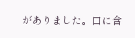がありました。口に含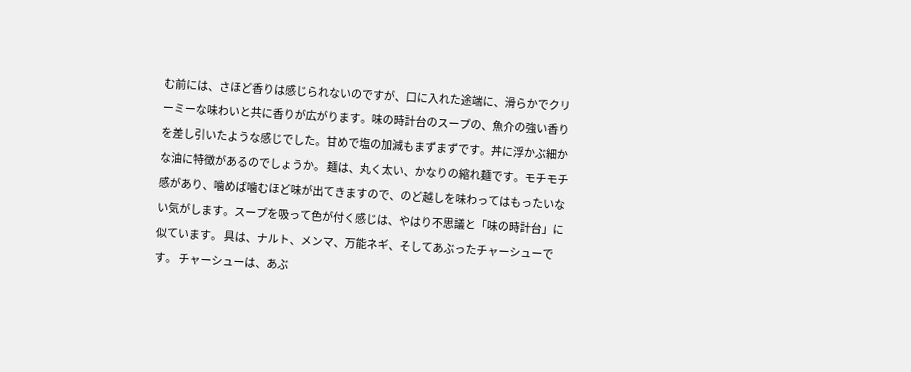む前には、さほど香りは感じられないのですが、口に入れた途端に、滑らかでクリーミーな味わいと共に香りが広がります。味の時計台のスープの、魚介の強い香りを差し引いたような感じでした。甘めで塩の加減もまずまずです。丼に浮かぶ細かな油に特徴があるのでしょうか。 麺は、丸く太い、かなりの縮れ麺です。モチモチ感があり、噛めば噛むほど味が出てきますので、のど越しを味わってはもったいない気がします。スープを吸って色が付く感じは、やはり不思議と「味の時計台」に似ています。 具は、ナルト、メンマ、万能ネギ、そしてあぶったチャーシューです。 チャーシューは、あぶ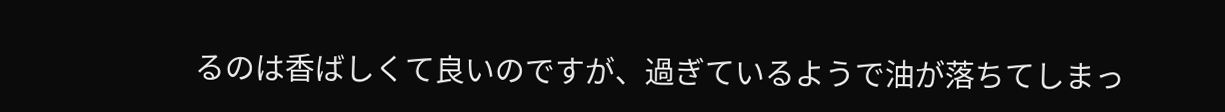るのは香ばしくて良いのですが、過ぎているようで油が落ちてしまっ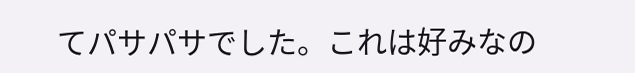てパサパサでした。これは好みなの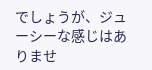でしょうが、ジューシーな感じはありませ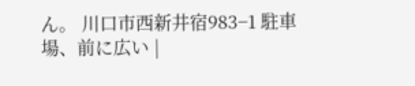ん。 川口市西新井宿983−1 駐車場、前に広い |